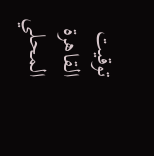توقيت القاهرة المحلي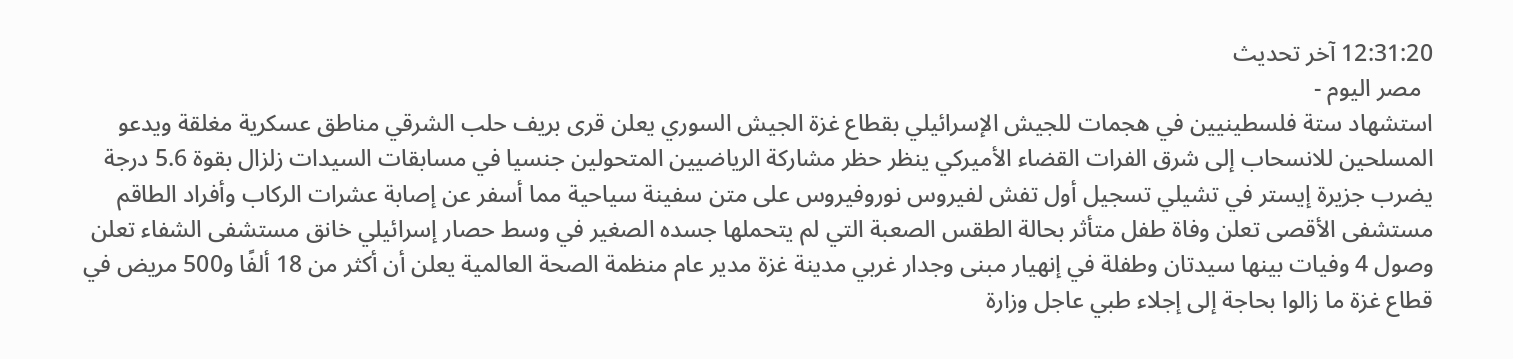12:31:20 آخر تحديث
  مصر اليوم -
استشهاد ستة فلسطينيين في هجمات للجيش الإسرائيلي بقطاع غزة الجيش السوري يعلن قرى بريف حلب الشرقي مناطق عسكرية مغلقة ويدعو المسلحين للانسحاب إلى شرق الفرات القضاء الأميركي ينظر حظر مشاركة الرياضيين المتحولين جنسيا في مسابقات السيدات زلزال بقوة 5.6 درجة يضرب جزيرة إيستر في تشيلي تسجيل أول تفش لفيروس نوروفيروس على متن سفينة سياحية مما أسفر عن إصابة عشرات الركاب وأفراد الطاقم مستشفى الأقصى تعلن وفاة طفل متأثر بحالة الطقس الصعبة التي لم يتحملها جسده الصغير في وسط حصار إسرائيلي خانق مستشفى الشفاء تعلن وصول 4 وفيات بينها سيدتان وطفلة في إنهيار مبنى وجدار غربي مدينة غزة مدير عام منظمة الصحة العالمية يعلن أن أكثر من 18 ألفًا و500 مريض في قطاع غزة ما زالوا بحاجة إلى إجلاء طبي عاجل وزارة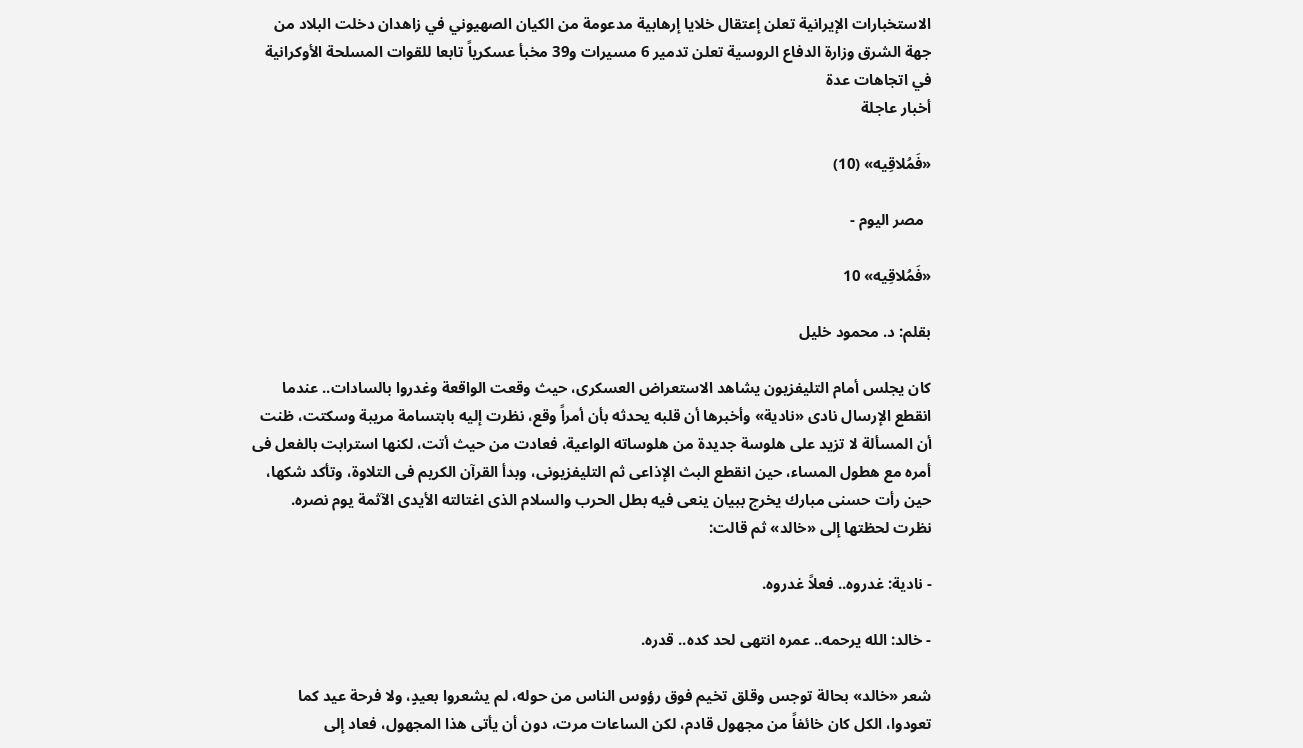الاستخبارات الإيرانية تعلن إعتقال خلايا إرهابية مدعومة من الكيان الصهيوني في زاهدان دخلت البلاد من جهة الشرق وزارة الدفاع الروسية تعلن تدمير 6 مسيرات و39 مخبأ عسكرياً تابعا للقوات المسلحة الأوكرانية في اتجاهات عدة
أخبار عاجلة

«فَمُلاقِيه» (10)

  مصر اليوم -

«فَمُلاقِيه» 10

بقلم: د. محمود خليل

كان يجلس أمام التليفزيون يشاهد الاستعراض العسكرى، حيث وقعت الواقعة وغدروا بالسادات.. عندما انقطع الإرسال نادى «نادية» وأخبرها أن قلبه يحدثه بأن أمراً وقع، نظرت إليه بابتسامة مريبة وسكتت، ظنت أن المسألة لا تزيد على هلوسة جديدة من هلوساته الواعية، فعادت من حيث أتت، لكنها استرابت بالفعل فى أمره مع هطول المساء، حين انقطع البث الإذاعى ثم التليفزيونى، وبدأ القرآن الكريم فى التلاوة، وتأكد شكها، حين رأت حسنى مبارك يخرج ببيان ينعى فيه بطل الحرب والسلام الذى اغتالته الأيدى الآثمة يوم نصره. نظرت لحظتها إلى «خالد» ثم قالت:

- نادية: غدروه.. فعلاً غدروه.

- خالد: الله يرحمه.. عمره انتهى لحد كده.. قدره.

شعر «خالد» بحالة توجس وقلق تخيم فوق رؤوس الناس من حوله، لم يشعروا بعيدٍ، ولا فرحة عيد كما تعودوا، الكل كان خائفاً من مجهول قادم، لكن الساعات مرت، دون أن يأتى هذا المجهول، فعاد إلى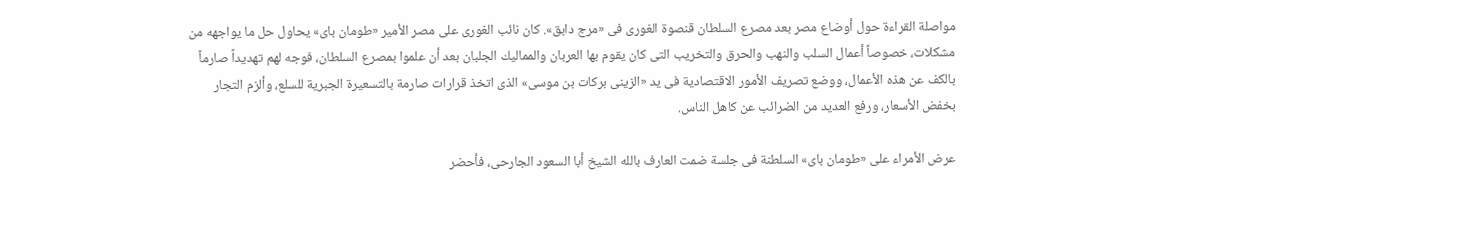مواصلة القراءة حول أوضاع مصر بعد مصرع السلطان قنصوة الغورى فى «مرج دابق». كان نائب الغورى على مصر الأمير «طومان باى» يحاول حل ما يواجهه من مشكلات، خصوصاً أعمال السلب والنهب والحرق والتخريب التى كان يقوم بها العربان والمماليك الجلبان بعد أن علموا بمصرع السلطان، فوجه لهم تهديداً صارماً بالكف عن هذه الأعمال، ووضع تصريف الأمور الاقتصادية فى يد «الزينى بركات بن موسى» الذى اتخذ قرارات صارمة بالتسعيرة الجبرية للسلع، وألزم التجار بخفض الأسعار، ورفع العديد من الضرائب عن كاهل الناس.

عرض الأمراء على «طومان باى» السلطنة فى جلسة ضمت العارف بالله الشيخ أبا السعود الجارحى، فأحضر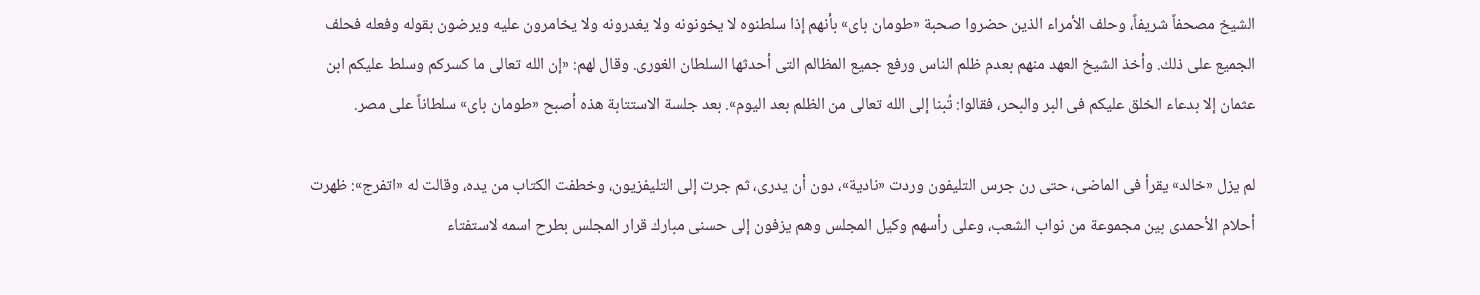الشيخ مصحفاً شريفاً، وحلف الأمراء الذين حضروا صحبة «طومان باى» بأنهم إذا سلطنوه لا يخونونه ولا يغدرونه ولا يخامرون عليه ويرضون بقوله وفعله فحلف الجميع على ذلك. وأخذ الشيخ العهد منهم بعدم ظلم الناس ورفع جميع المظالم التى أحدثها السلطان الغورى. وقال لهم: «إن الله تعالى ما كسركم وسلط عليكم ابن عثمان إلا بدعاء الخلق عليكم فى البر والبحر، فقالوا: تُبنا إلى الله تعالى من الظلم بعد اليوم». بعد جلسة الاستتابة هذه أصبح «طومان باى» سلطاناً على مصر.

لم يزل «خالد» يقرأ فى الماضى، حتى رن جرس التليفون وردت «نادية»، دون أن يدرى، ثم جرت إلى التليفزيون، وخطفت الكتاب من يده، وقالت له «اتفرج»: ظهرت أحلام الأحمدى بين مجموعة من نواب الشعب، وعلى رأسهم وكيل المجلس وهم يزفون إلى حسنى مبارك قرار المجلس بطرح اسمه لاستفتاء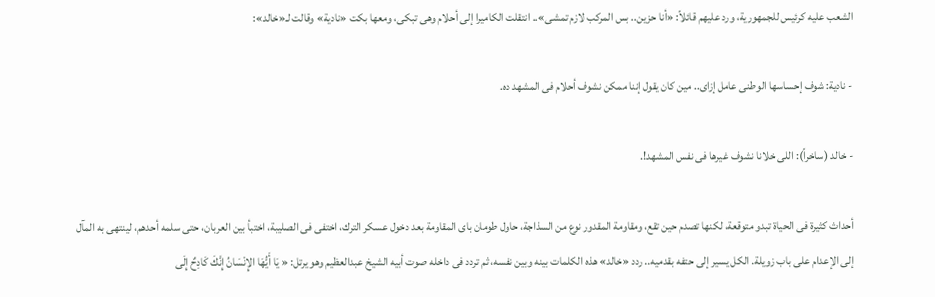الشعب عليه كرئيس للجمهورية، ورد عليهم قائلاً: «أنا حزين.. بس المركب لازم تمشى».. انتقلت الكاميرا إلى أحلام وهى تبكى، ومعها بكت «نادية» وقالت لـ«خالد»:

- نادية: شوف إحساسها الوطنى عامل إزاى.. مين كان يقول إننا ممكن نشوف أحلام فى المشهد ده.

- خالد (ساخراً): اللى خلانا نشوف غيرها فى نفس المشهد!.

أحداث كثيرة فى الحياة تبدو متوقعة، لكنها تصدم حين تقع، ومقاومة المقدور نوع من السذاجة، حاول طومان باى المقاومة بعد دخول عسكر الترك، اختفى فى الصليبة، اختبأ بين العربان، حتى سلمه أحدهم، لينتهى به المآل إلى الإعدام على باب زويلة. الكل يسير إلى حتفه بقدميه.. ردد «خالد» هذه الكلمات بينه وبين نفسه، ثم تردد فى داخله صوت أبيه الشيخ عبدالعظيم وهو يرتل: « يَا أَيُّهَا الإِنْسَانُ إِنَّكَ كَادِحٌ إِلَى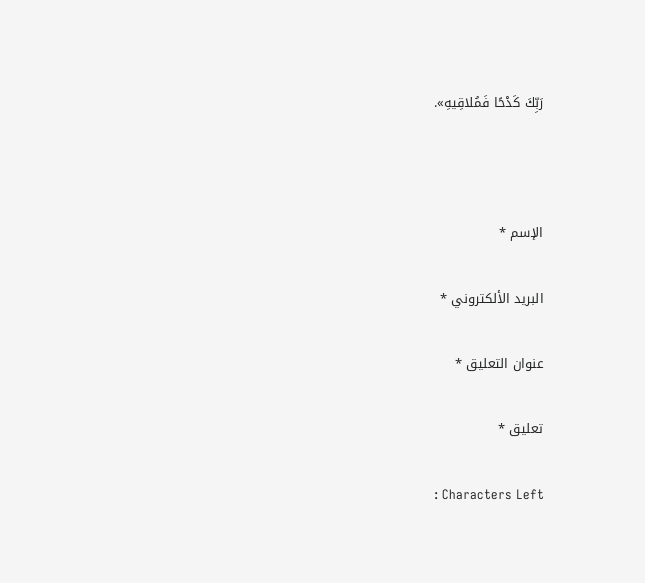رَبِّكَ كَدْحًا فَمُلاقِيهِ».



الإسم *

البريد الألكتروني *

عنوان التعليق *

تعليق *

: Characters Left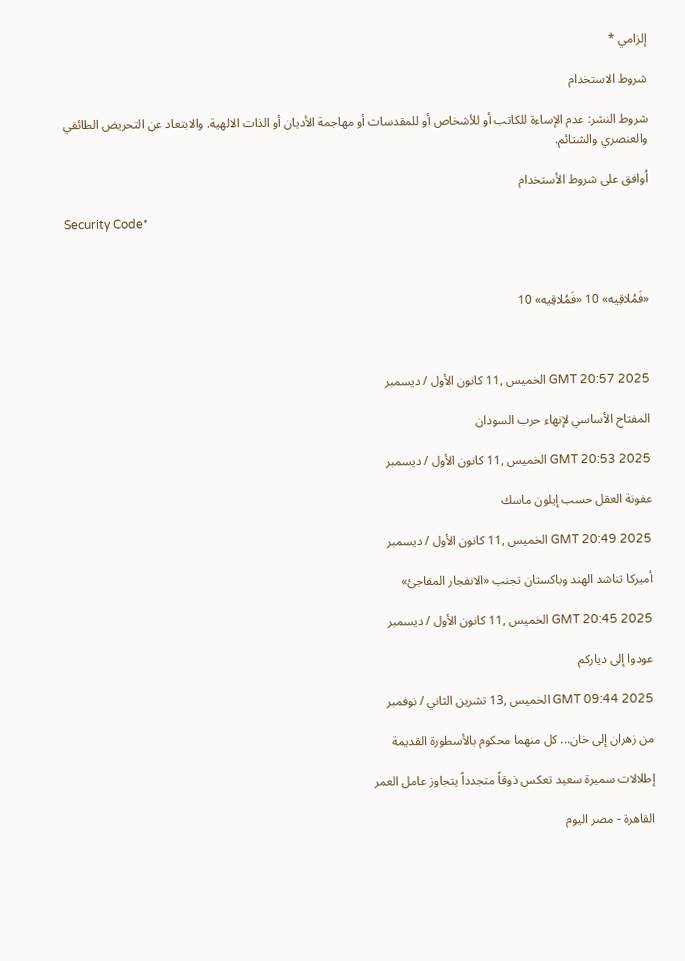إلزامي *

شروط الاستخدام

شروط النشر: عدم الإساءة للكاتب أو للأشخاص أو للمقدسات أو مهاجمة الأديان أو الذات الالهية. والابتعاد عن التحريض الطائفي والعنصري والشتائم.

اُوافق على شروط الأستخدام

Security Code*



«فَمُلاقِيه» 10 «فَمُلاقِيه» 10



GMT 20:57 2025 الخميس ,11 كانون الأول / ديسمبر

المفتاح الأساسي لإنهاء حرب السودان

GMT 20:53 2025 الخميس ,11 كانون الأول / ديسمبر

عفونة العقل حسب إيلون ماسك

GMT 20:49 2025 الخميس ,11 كانون الأول / ديسمبر

أميركا تناشد الهند وباكستان تجنب «الانفجار المفاجئ»

GMT 20:45 2025 الخميس ,11 كانون الأول / ديسمبر

عودوا إلى دياركم

GMT 09:44 2025 الخميس ,13 تشرين الثاني / نوفمبر

من زهران إلى خان... كل منهما محكوم بالأسطورة القديمة

إطلالات سميرة سعيد تعكس ذوقاً متجدداً يتجاوز عامل العمر

القاهرة - مصر اليوم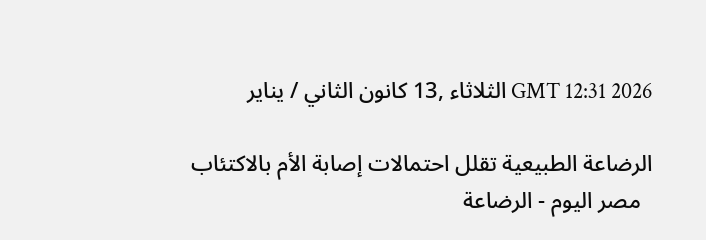GMT 12:31 2026 الثلاثاء ,13 كانون الثاني / يناير

الرضاعة الطبيعية تقلل احتمالات إصابة الأم بالاكتئاب
  مصر اليوم - الرضاعة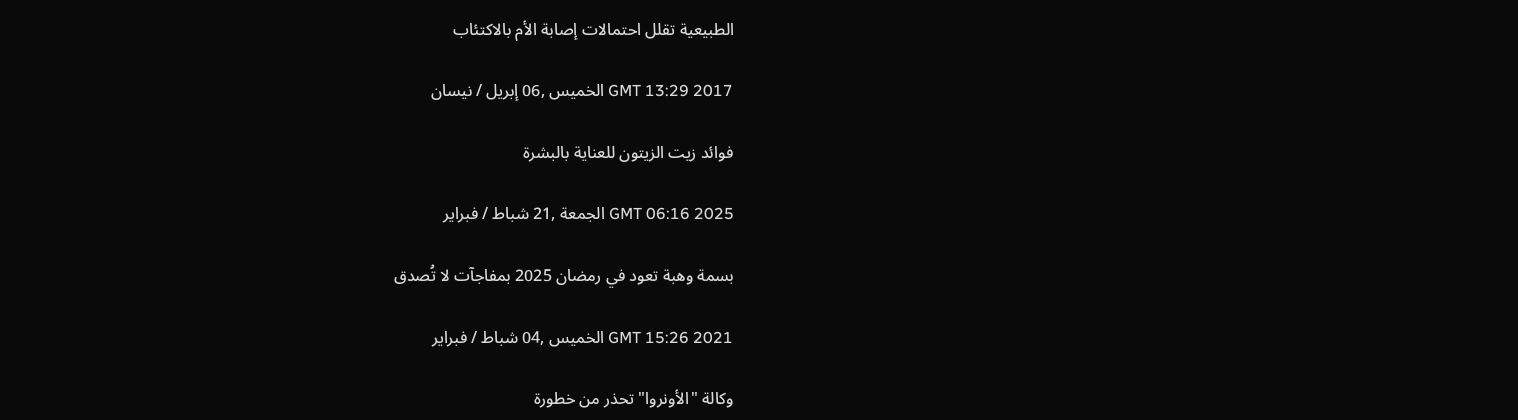الطبيعية تقلل احتمالات إصابة الأم بالاكتئاب

GMT 13:29 2017 الخميس ,06 إبريل / نيسان

فوائد زيت الزيتون للعناية بالبشرة

GMT 06:16 2025 الجمعة ,21 شباط / فبراير

بسمة وهبة تعود في رمضان 2025 بمفاجآت لا تُصدق

GMT 15:26 2021 الخميس ,04 شباط / فبراير

وكالة "الأونروا" تحذر من خطورة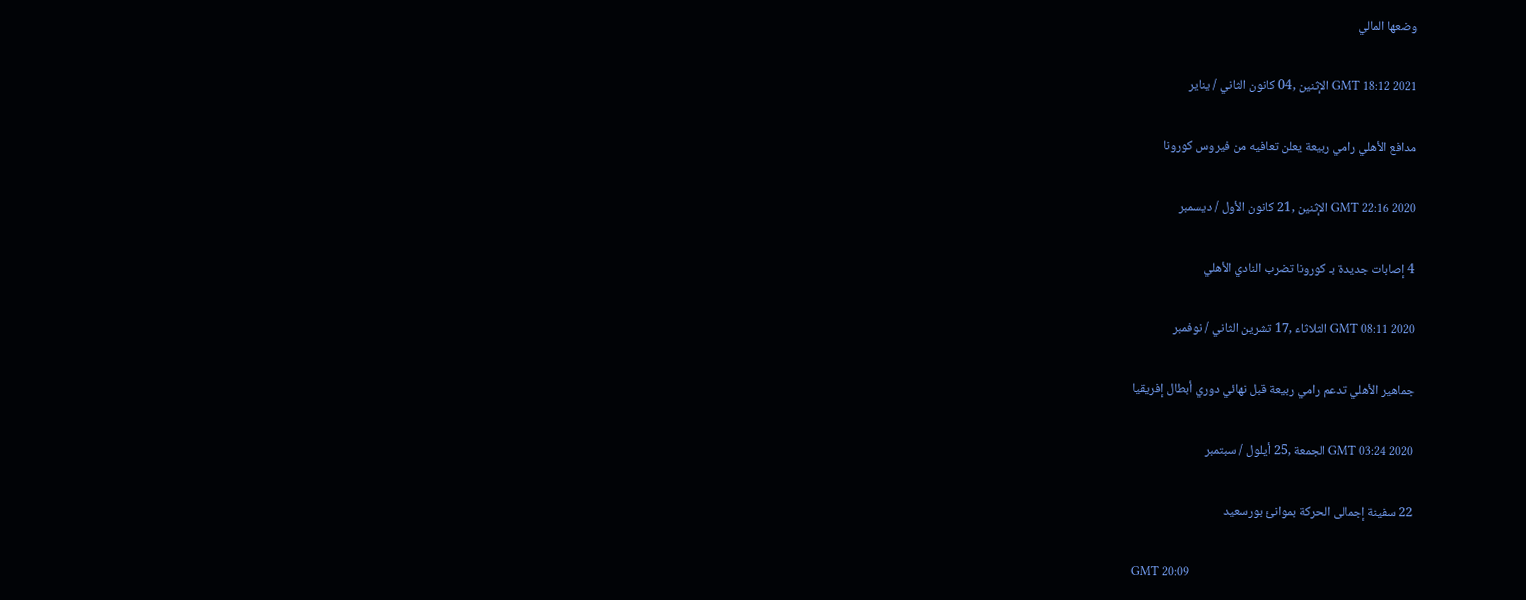وضعها المالي

GMT 18:12 2021 الإثنين ,04 كانون الثاني / يناير

مدافع الأهلي رامي ربيعة يعلن تعافيه من فيروس كورونا

GMT 22:16 2020 الإثنين ,21 كانون الأول / ديسمبر

4 إصابات جديدة بـ كورونا تضرب النادي الأهلي

GMT 08:11 2020 الثلاثاء ,17 تشرين الثاني / نوفمبر

جماهير الأهلي تدعم رامي ربيعة قبل نهائي دوري أبطال إفريقيا

GMT 03:24 2020 الجمعة ,25 أيلول / سبتمبر

22 سفينة إجمالى الحركة بموانئ بورسعيد

GMT 20:09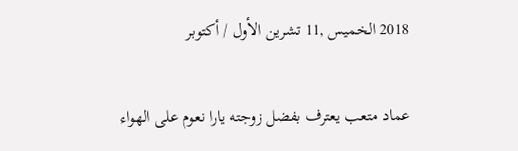2018 الخميس ,11 تشرين الأول / أكتوبر

عماد متعب يعترف بفضل زوجته يارا نعوم على الهواء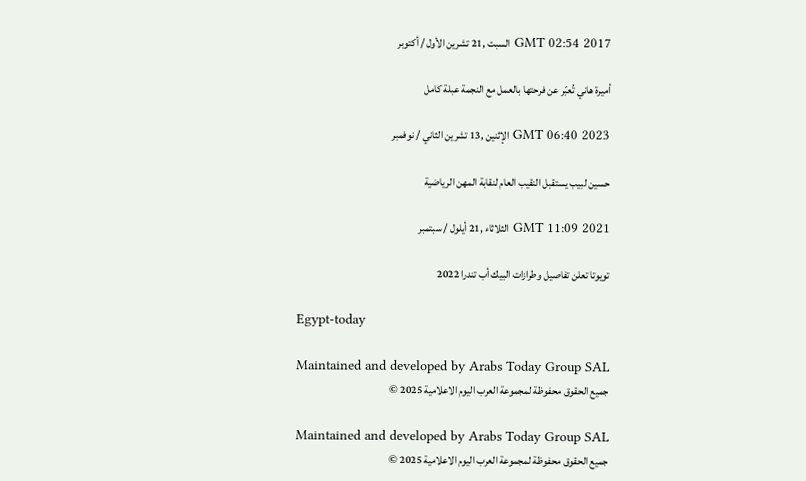GMT 02:54 2017 السبت ,21 تشرين الأول / أكتوبر

أميرة هاني تُعبّر عن فرحتها بالعمل مع النجمة عبلة كامل

GMT 06:40 2023 الإثنين ,13 تشرين الثاني / نوفمبر

حسين لبيب يستقبل النقيب العام لنقابة المهن الرياضية

GMT 11:09 2021 الثلاثاء ,21 أيلول / سبتمبر

تويوتا تعلن تفاصيل وطرازات البيك أب تندرا 2022

Egypt-today

Maintained and developed by Arabs Today Group SAL
جميع الحقوق محفوظة لمجموعة العرب اليوم الاعلامية 2025 ©

Maintained and developed by Arabs Today Group SAL
جميع الحقوق محفوظة لمجموعة العرب اليوم الاعلامية 2025 ©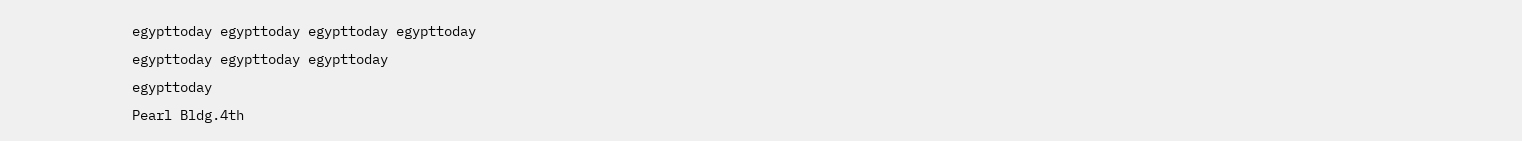egypttoday egypttoday egypttoday egypttoday
egypttoday egypttoday egypttoday
egypttoday
Pearl Bldg.4th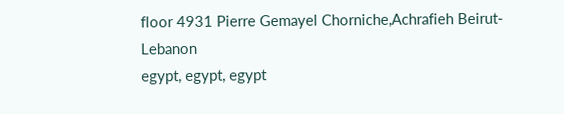floor 4931 Pierre Gemayel Chorniche,Achrafieh Beirut- Lebanon
egypt, egypt, egypt